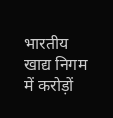भारतीय खाद्य निगम में करोड़ों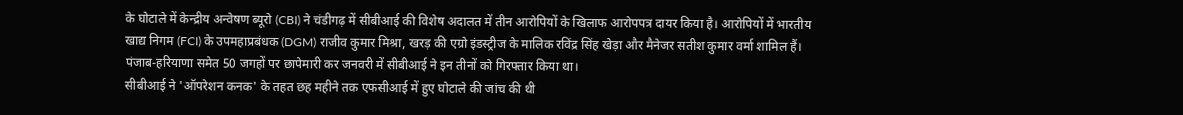के घोटाले में केन्द्रीय अन्वेषण ब्यूरो (CBI) ने चंडीगढ़ में सीबीआई की विशेष अदालत में तीन आरोपियों के खिलाफ आरोपपत्र दायर किया है। आरोपियों में भारतीय खाद्य निगम (FCI) के उपमहाप्रबंधक (DGM) राजीव कुमार मिश्रा, खरड़ की एग्रो इंडस्ट्रीज के मालिक रविंद्र सिंह खेड़ा और मैनेजर सतीश कुमार वर्मा शामिल हैं। पंजाब-हरियाणा समेत 50 जगहों पर छापेमारी कर जनवरी में सीबीआई ने इन तीनों को गिरफ्तार किया था।
सीबीआई ने 'ऑपरेशन कनक' के तहत छह महीने तक एफसीआई में हुए घोटाले की जांच की थी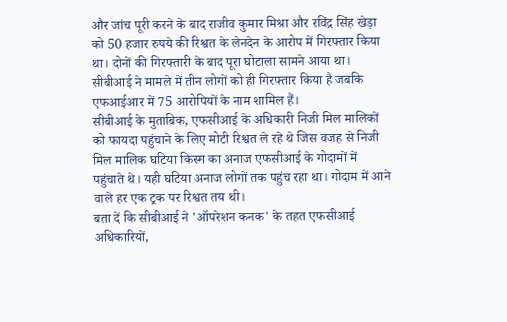और जांच पूरी करने के बाद राजीव कुमार मिश्रा और रविंद्र सिंह खेड़ा को 50 हजार रुपये की रिश्वत के लेनदेन के आरोप में गिरफ्तार किया था। दोनों की गिरफ्तारी के बाद पूरा घोटाला सामने आया था। सीबीआई ने मामले में तीन लोगों को ही गिरफ्तार किया है जबकि एफआईआर में 75 आरोपियों के नाम शामिल हैं।
सीबीआई के मुताबिक, एफसीआई के अधिकारी निजी मिल मालिकों को फायदा पहुंचाने के लिए मोटी रिश्वत ले रहे थे जिस वजह से निजी मिल मालिक घटिया किस्म का अनाज एफसीआई के गोदामों में पहुंचाते थे। यही घटिया अनाज लोगों तक पहुंच रहा था। गोदाम में आने वाले हर एक ट्रक पर रिश्वत तय थी।
बता दें कि सीबीआई ने 'ऑपरेशन कनक' के तहत एफसीआई अधिकारियों,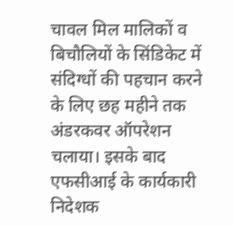चावल मिल मालिकों व बिचौलियों के सिंडिकेट में संदिग्धों की पहचान करने के लिए छह महीने तक अंडरकवर ऑपरेशन चलाया। इसके बाद एफसीआई के कार्यकारी निदेशक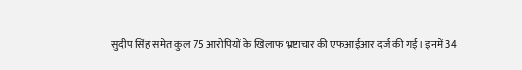सुदीप सिंह समेत कुल 75 आरोपियों के खिलाफ भ्रष्टाचार की एफआईआर दर्ज की गई। इनमें 34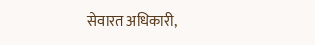सेवारत अधिकारी,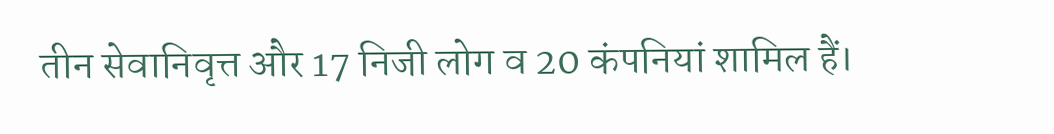तीन सेवानिवृत्त और 17 निजी लोग व 20 कंपनियां शामिल हैं।